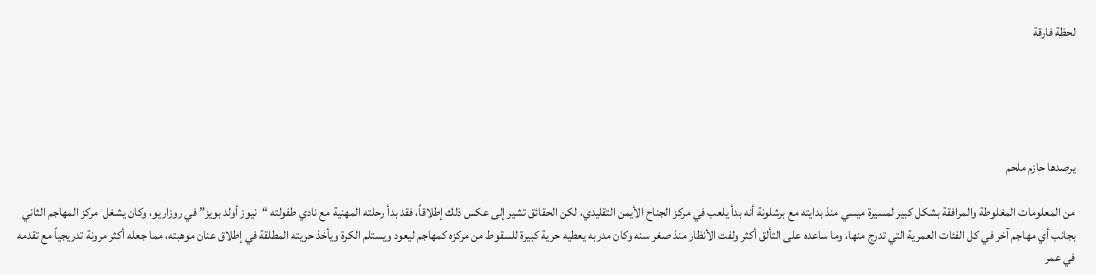لحظة فارقة





يرصدها حازم ملحم

من المعلومات المغلوطة والمرافقة بشكل كبير لمسيرة ميسي منذ بدايته مع برشلونة أنه بدأ يلعب في مركز الجناح الأيمن التقليدي، لكن الحقائق تشير إلى عكس ذلك إطلاقاً، فقد بدأ رحلته المهنية مع نادي طفولته “نيوز أولد بويز” في روزاريو، وكان يشغل  مركز المهاجم الثاني بجانب أي مهاجم آخر في كل الفئات العمرية التي تدرج منها، وما ساعده على التألق أكثر ولفت الأنظار منذ صغر سنه وكان مدربه يعطيه حرية كبيرة للسقوط من مركزه كمهاجم ليعود ويستلم الكرة ويأخذ حريته المطلقة في إطلاق عنان موهبته، مما جعله أكثر مرونة تدريجياً مع تقدمه في عمر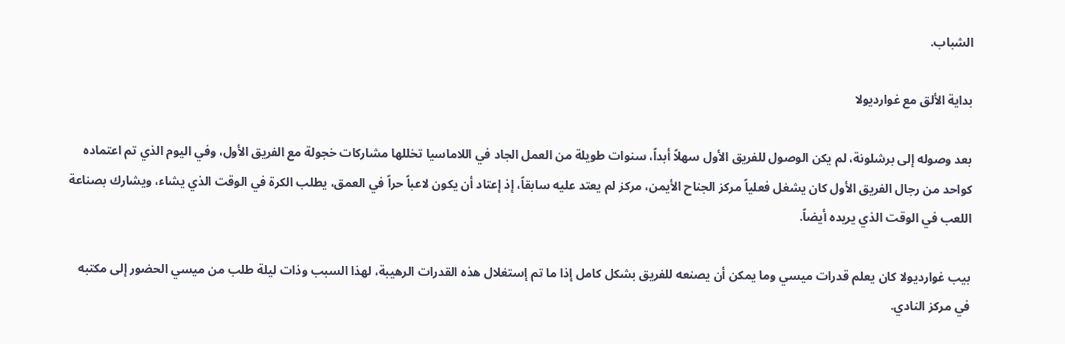الشباب.

بداية الألق مع غوارديولا

بعد وصوله إلى برشلونة، لم يكن الوصول للفريق الأول سهلاً أبداً، سنوات طويلة من العمل الجاد في اللاماسيا تخللها مشاركات خجولة مع الفريق الأول، وفي اليوم الذي تم اعتماده  كواحد من رجال الفريق الأول كان يشغل فعلياً مركز الجناح الأيمن، مركز لم يعتد عليه سابقاً، إذ إعتاد أن يكون لاعباً حراً في العمق، يطلب الكرة في الوقت الذي يشاء، ويشارك بصناعة اللعب في الوقت الذي يريده أيضاً.

بيب غوارديولا كان يعلم قدرات ميسي وما يمكن أن يصنعه للفريق بشكل كامل إذا ما تم إستغلال هذه القدرات الرهيبة، لهذا السبب وذات ليلة طلب من ميسي الحضور إلى مكتبه في مركز النادي.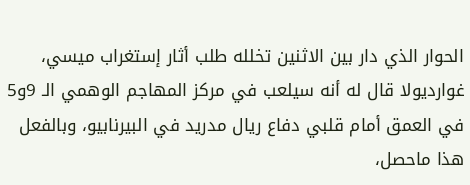الحوار الذي دار بين الاثنين تخلله طلب أثار إستغراب ميسي، غوارديولا قال له أنه سيلعب في مركز المهاجم الوهمي الـ 9و5 في العمق أمام قلبي دفاع ريال مدريد في البيرنابيو، وبالفعل هذا ماحصل،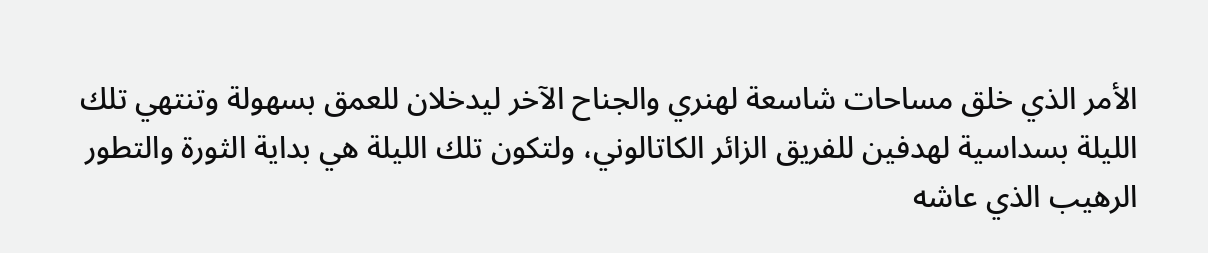الأمر الذي خلق مساحات شاسعة لهنري والجناح الآخر ليدخلان للعمق بسهولة وتنتهي تلك الليلة بسداسية لهدفين للفريق الزائر الكاتالوني، ولتكون تلك الليلة هي بداية الثورة والتطور الرهيب الذي عاشه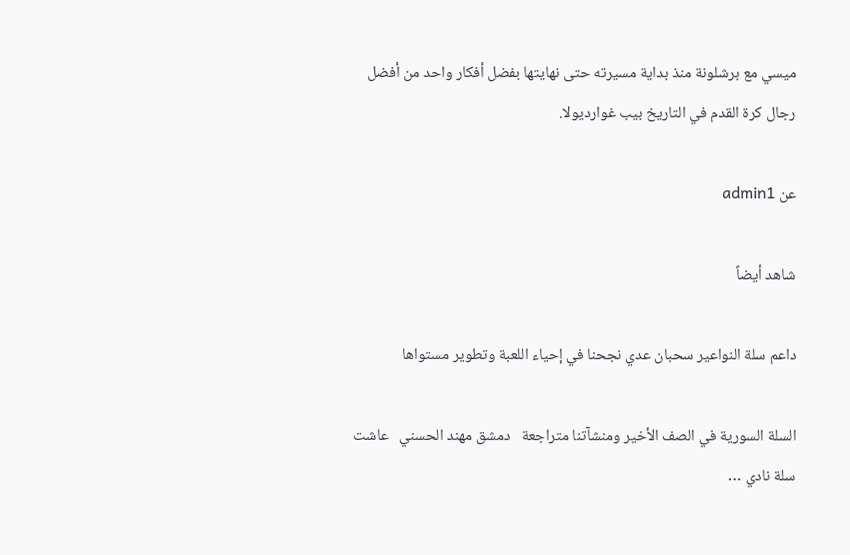ميسي مع برشلونة منذ بداية مسيرته حتى نهايتها بفضل أفكار واحد من أفضل رجال كرة القدم في التاريخ بيب غوارديولا.

عن admin1

شاهد أيضاً

داعم سلة النواعير سحبان عدي نجحنا في إحياء اللعبة وتطوير مستواها

السلة السورية في الصف الأخير ومنشآتنا متراجعة   دمشق مهند الحسني   عاشت سلة نادي …